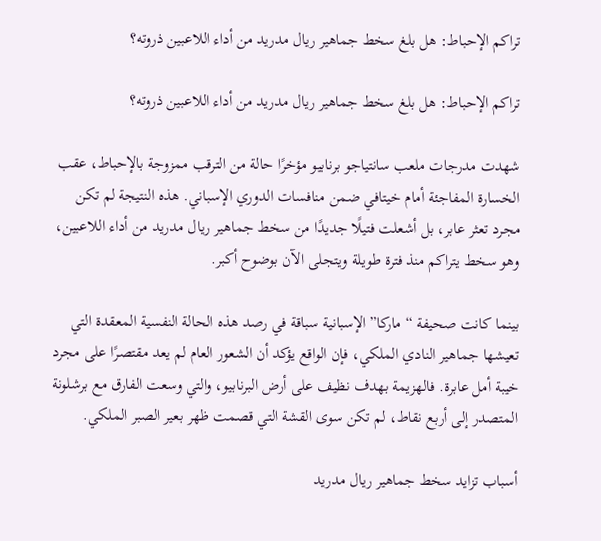تراكم الإحباط: هل بلغ سخط جماهير ريال مدريد من أداء اللاعبين ذروته؟

تراكم الإحباط: هل بلغ سخط جماهير ريال مدريد من أداء اللاعبين ذروته؟

شهدت مدرجات ملعب سانتياجو برنابيو مؤخرًا حالة من الترقب ممزوجة بالإحباط، عقب الخسارة المفاجئة أمام خيتافي ضمن منافسات الدوري الإسباني. هذه النتيجة لم تكن مجرد تعثر عابر، بل أشعلت فتيلًا جديدًا من سخط جماهير ريال مدريد من أداء اللاعبين، وهو سخط يتراكم منذ فترة طويلة ويتجلى الآن بوضوح أكبر.

بينما كانت صحيفة “ماركا” الإسبانية سباقة في رصد هذه الحالة النفسية المعقدة التي تعيشها جماهير النادي الملكي، فإن الواقع يؤكد أن الشعور العام لم يعد مقتصرًا على مجرد خيبة أمل عابرة. فالهزيمة بهدف نظيف على أرض البرنابيو، والتي وسعت الفارق مع برشلونة المتصدر إلى أربع نقاط، لم تكن سوى القشة التي قصمت ظهر بعير الصبر الملكي.

أسباب تزايد سخط جماهير ريال مدريد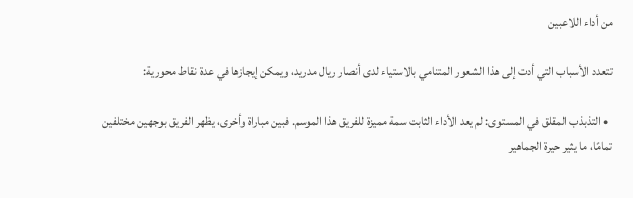من أداء اللاعبين

تتعدد الأسباب التي أدت إلى هذا الشعور المتنامي بالاستياء لدى أنصار ريال مدريد، ويمكن إيجازها في عدة نقاط محورية:

  • التذبذب المقلق في المستوى: لم يعد الأداء الثابت سمة مميزة للفريق هذا الموسم. فبين مباراة وأخرى، يظهر الفريق بوجهين مختلفين تمامًا، ما يثير حيرة الجماهير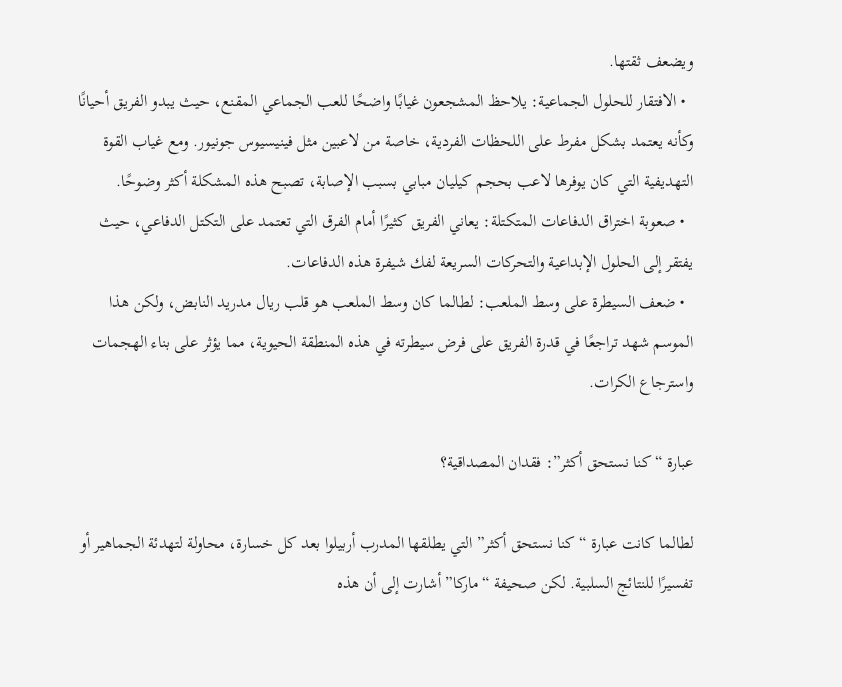ويضعف ثقتها.
  • الافتقار للحلول الجماعية: يلاحظ المشجعون غيابًا واضحًا للعب الجماعي المقنع، حيث يبدو الفريق أحيانًا وكأنه يعتمد بشكل مفرط على اللحظات الفردية، خاصة من لاعبين مثل فينيسيوس جونيور. ومع غياب القوة التهديفية التي كان يوفرها لاعب بحجم كيليان مبابي بسبب الإصابة، تصبح هذه المشكلة أكثر وضوحًا.
  • صعوبة اختراق الدفاعات المتكتلة: يعاني الفريق كثيرًا أمام الفرق التي تعتمد على التكتل الدفاعي، حيث يفتقر إلى الحلول الإبداعية والتحركات السريعة لفك شيفرة هذه الدفاعات.
  • ضعف السيطرة على وسط الملعب: لطالما كان وسط الملعب هو قلب ريال مدريد النابض، ولكن هذا الموسم شهد تراجعًا في قدرة الفريق على فرض سيطرته في هذه المنطقة الحيوية، مما يؤثر على بناء الهجمات واسترجاع الكرات.

عبارة “كنا نستحق أكثر”: فقدان المصداقية؟

لطالما كانت عبارة “كنا نستحق أكثر” التي يطلقها المدرب أربيلوا بعد كل خسارة، محاولة لتهدئة الجماهير أو تفسيرًا للنتائج السلبية. لكن صحيفة “ماركا” أشارت إلى أن هذه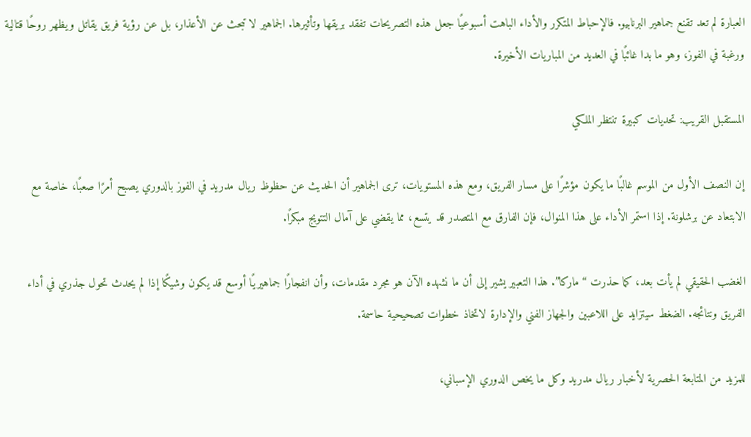العبارة لم تعد تقنع جماهير البرنابيو. فالإحباط المتكرر والأداء الباهت أسبوعيًا جعل هذه التصريحات تفقد بريقها وتأثيرها. الجماهير لا تبحث عن الأعذار، بل عن رؤية فريق يقاتل ويظهر روحًا قتالية ورغبة في الفوز، وهو ما بدا غائبًا في العديد من المباريات الأخيرة.

المستقبل القريب: تحديات كبيرة تنتظر الملكي

إن النصف الأول من الموسم غالبًا ما يكون مؤشرًا على مسار الفريق، ومع هذه المستويات، ترى الجماهير أن الحديث عن حظوظ ريال مدريد في الفوز بالدوري يصبح أمرًا صعبًا، خاصة مع الابتعاد عن برشلونة. إذا استمر الأداء على هذا المنوال، فإن الفارق مع المتصدر قد يتسع، مما يقضي على آمال التتويج مبكرًا.

الغضب الحقيقي لم يأت بعد، كما حذرت “ماركا”. هذا التعبير يشير إلى أن ما نشهده الآن هو مجرد مقدمات، وأن انفجارًا جماهيريًا أوسع قد يكون وشيكًا إذا لم يحدث تحول جذري في أداء الفريق ونتائجه. الضغط سيتزايد على اللاعبين والجهاز الفني والإدارة لاتخاذ خطوات تصحيحية حاسمة.

للمزيد من المتابعة الحصرية لأخبار ريال مدريد وكل ما يخص الدوري الإسباني،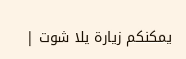يمكنكم زيارة يلا شوت |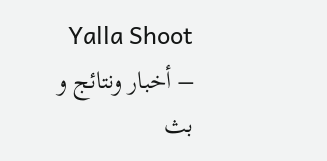Yalla Shoot – أخبار ونتائج و بث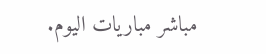مباشر مباريات اليوم.